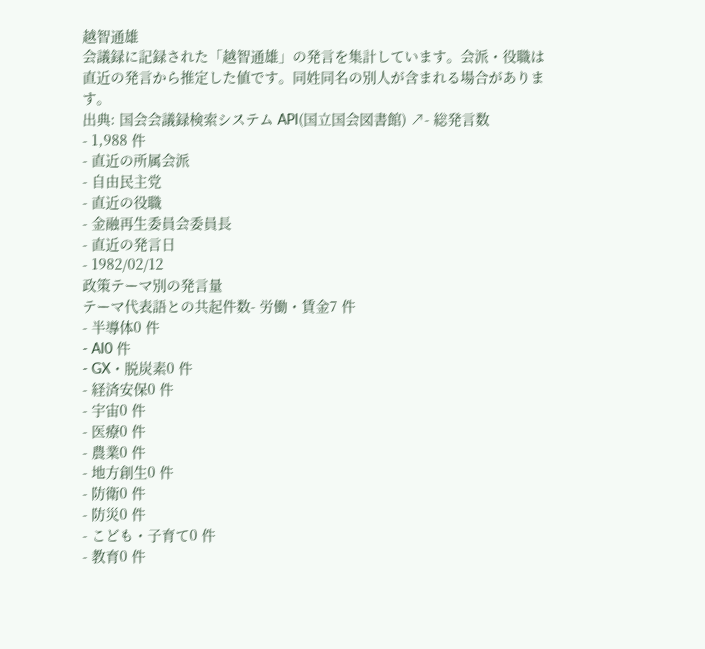越智通雄
会議録に記録された「越智通雄」の発言を集計しています。会派・役職は直近の発言から推定した値です。同姓同名の別人が含まれる場合があります。
出典: 国会会議録検索システム API(国立国会図書館) ↗- 総発言数
- 1,988 件
- 直近の所属会派
- 自由民主党
- 直近の役職
- 金融再生委員会委員長
- 直近の発言日
- 1982/02/12
政策テーマ別の発言量
テーマ代表語との共起件数- 労働・賃金7 件
- 半導体0 件
- AI0 件
- GX・脱炭素0 件
- 経済安保0 件
- 宇宙0 件
- 医療0 件
- 農業0 件
- 地方創生0 件
- 防衛0 件
- 防災0 件
- こども・子育て0 件
- 教育0 件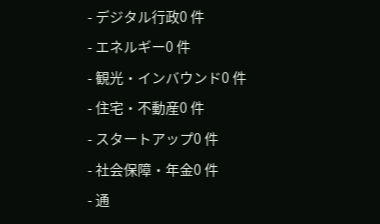- デジタル行政0 件
- エネルギー0 件
- 観光・インバウンド0 件
- 住宅・不動産0 件
- スタートアップ0 件
- 社会保障・年金0 件
- 通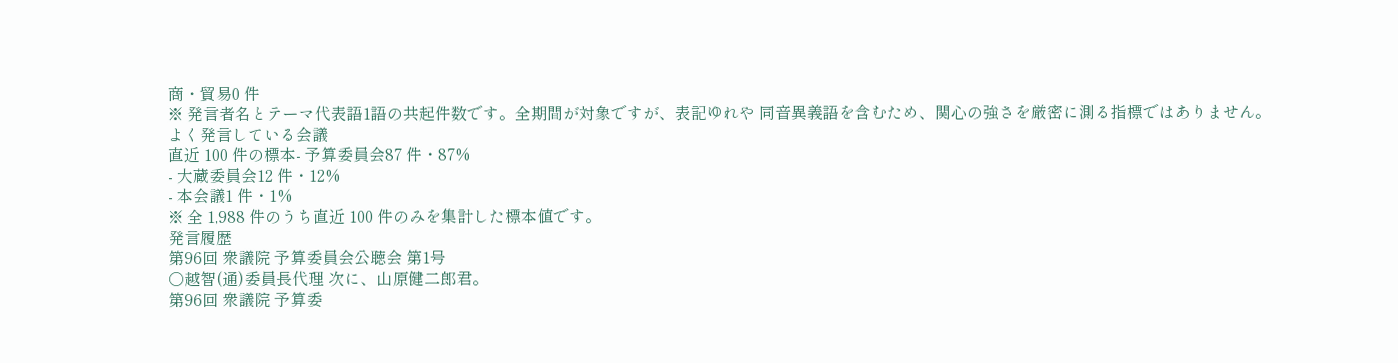商・貿易0 件
※ 発言者名とテーマ代表語1語の共起件数です。全期間が対象ですが、表記ゆれや 同音異義語を含むため、関心の強さを厳密に測る指標ではありません。
よく発言している会議
直近 100 件の標本- 予算委員会87 件・87%
- 大蔵委員会12 件・12%
- 本会議1 件・1%
※ 全 1,988 件のうち直近 100 件のみを集計した標本値です。
発言履歴
第96回 衆議院 予算委員会公聴会 第1号
○越智(通)委員長代理 次に、山原健二郎君。
第96回 衆議院 予算委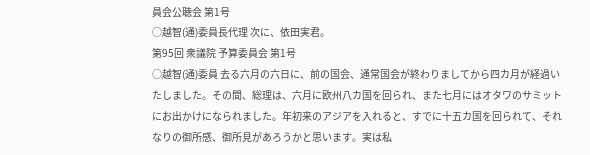員会公聴会 第1号
○越智(通)委員長代理 次に、依田実君。
第95回 衆議院 予算委員会 第1号
○越智(通)委員 去る六月の六日に、前の国会、通常国会が終わりましてから四カ月が経過いたしました。その間、総理は、六月に欧州八カ国を回られ、また七月にはオタワのサミットにお出かけになられました。年初来のアジアを入れると、すでに十五カ国を回られて、それなりの御所感、御所見があろうかと思います。実は私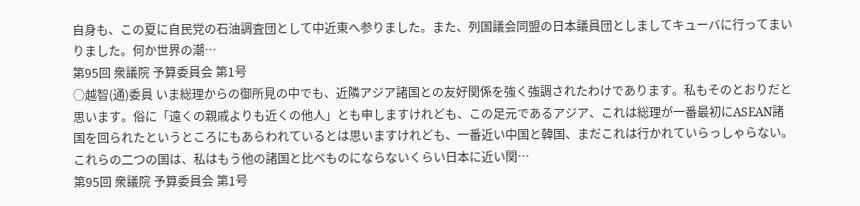自身も、この夏に自民党の石油調査団として中近東へ参りました。また、列国議会同盟の日本議員団としましてキューバに行ってまいりました。何か世界の潮…
第95回 衆議院 予算委員会 第1号
○越智(通)委員 いま総理からの御所見の中でも、近隣アジア諸国との友好関係を強く強調されたわけであります。私もそのとおりだと思います。俗に「遠くの親戚よりも近くの他人」とも申しますけれども、この足元であるアジア、これは総理が一番最初にASEAN諸国を回られたというところにもあらわれているとは思いますけれども、一番近い中国と韓国、まだこれは行かれていらっしゃらない。これらの二つの国は、私はもう他の諸国と比べものにならないくらい日本に近い関…
第95回 衆議院 予算委員会 第1号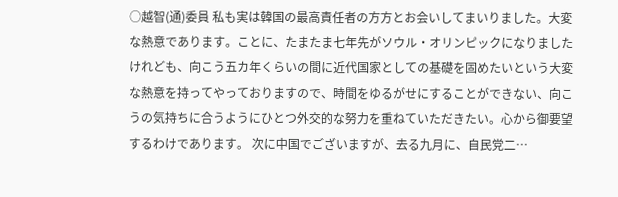○越智(通)委員 私も実は韓国の最高責任者の方方とお会いしてまいりました。大変な熱意であります。ことに、たまたま七年先がソウル・オリンピックになりましたけれども、向こう五カ年くらいの間に近代国家としての基礎を固めたいという大変な熱意を持ってやっておりますので、時間をゆるがせにすることができない、向こうの気持ちに合うようにひとつ外交的な努力を重ねていただきたい。心から御要望するわけであります。 次に中国でございますが、去る九月に、自民党二…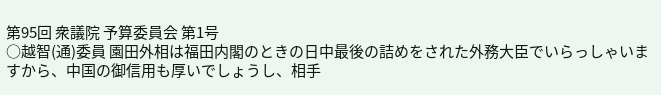第95回 衆議院 予算委員会 第1号
○越智(通)委員 園田外相は福田内閣のときの日中最後の詰めをされた外務大臣でいらっしゃいますから、中国の御信用も厚いでしょうし、相手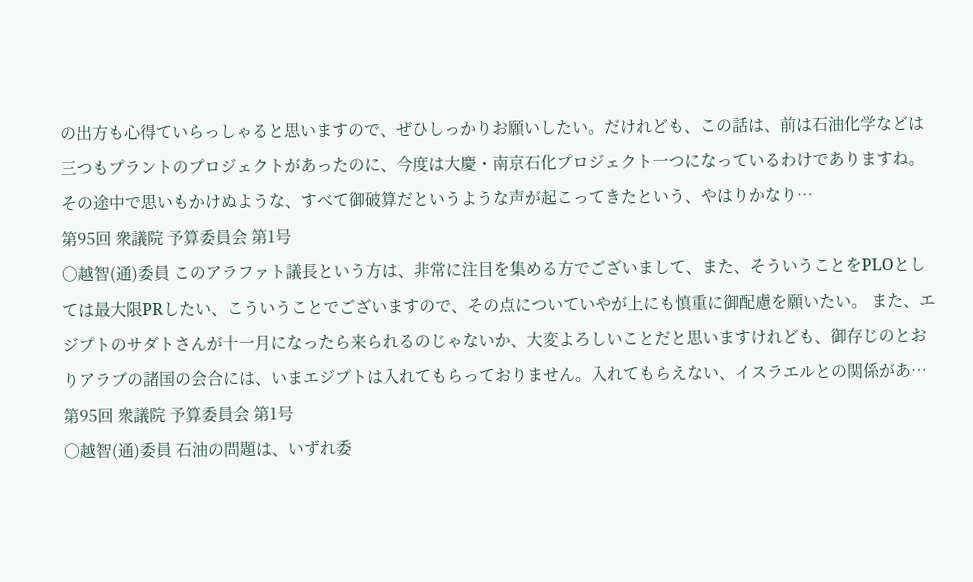の出方も心得ていらっしゃると思いますので、ぜひしっかりお願いしたい。だけれども、この話は、前は石油化学などは三つもプラントのプロジェクトがあったのに、今度は大慶・南京石化プロジェクト一つになっているわけでありますね。その途中で思いもかけぬような、すべて御破算だというような声が起こってきたという、やはりかなり…
第95回 衆議院 予算委員会 第1号
○越智(通)委員 このアラファト議長という方は、非常に注目を集める方でございまして、また、そういうことをPLOとしては最大限PRしたい、こういうことでございますので、その点についていやが上にも慎重に御配慮を願いたい。 また、エジプトのサダトさんが十一月になったら来られるのじゃないか、大変よろしいことだと思いますけれども、御存じのとおりアラブの諸国の会合には、いまエジプトは入れてもらっておりません。入れてもらえない、イスラエルとの関係があ…
第95回 衆議院 予算委員会 第1号
○越智(通)委員 石油の問題は、いずれ委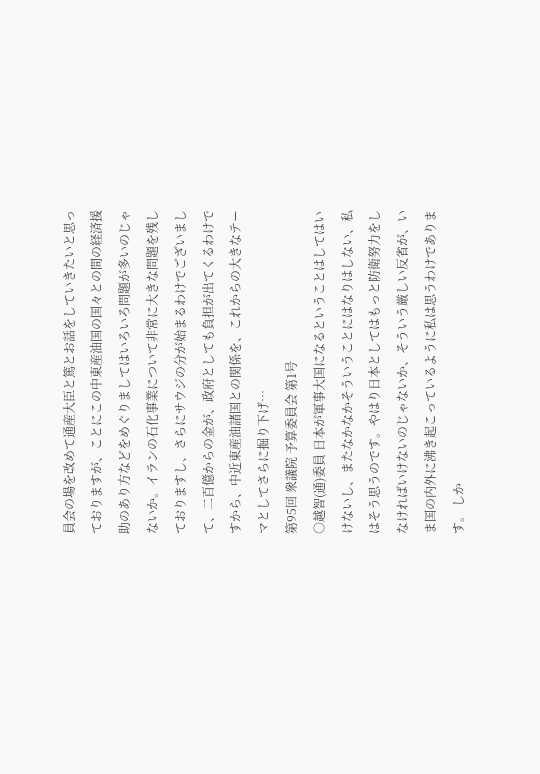員会の場を改めて通産大臣と篤とお話をしていきたいと思っておりますが、ことにこの中東産油国の国々との間の経済援助のあり方などをめぐりましてはいろいろ問題が多いのじゃないか。イランの石化事業について非常に大きな問題を残しておりますし、さらにサウジの分が始まるわけでございまして、二百億からの金が、政府としても負担が出てくるわけですから、中近東産油諸国との関係を、これからの大きなテーマとしてさらに掘り下げ…
第95回 衆議院 予算委員会 第1号
○越智(通)委員 日本が軍事大国になるということはしてはいけないし、またなかなかそういうことにはなりはしない、私はそう思うのです。やはり日本としてはもっと防衛努力をしなければいけないのじゃないか、そういう厳しい反省が、いま国の内外に沸き起こっているように私は思うわけであります。 しか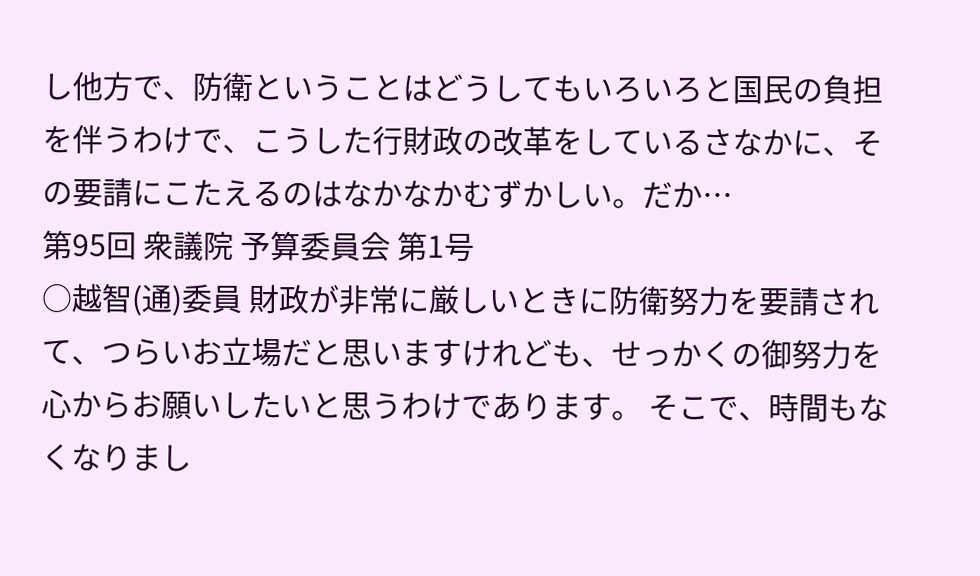し他方で、防衛ということはどうしてもいろいろと国民の負担を伴うわけで、こうした行財政の改革をしているさなかに、その要請にこたえるのはなかなかむずかしい。だか…
第95回 衆議院 予算委員会 第1号
○越智(通)委員 財政が非常に厳しいときに防衛努力を要請されて、つらいお立場だと思いますけれども、せっかくの御努力を心からお願いしたいと思うわけであります。 そこで、時間もなくなりまし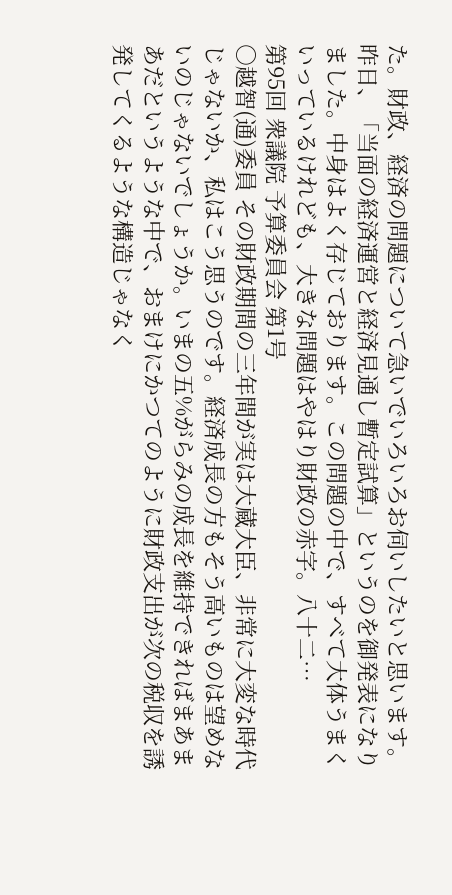た。財政、経済の問題について急いでいろいろお伺いしたいと思います。 昨日、「当面の経済運営と経済見通し暫定試算」というのを御発表になりました。中身はよく存じております。この問題の中で、すべて大体うまくいっているけれども、大きな問題はやはり財政の赤字。八十二…
第95回 衆議院 予算委員会 第1号
○越智(通)委員 その財政期間の三年間が実は大蔵大臣、非常に大変な時代じゃないか、私はこう思うのです。経済成長の方もそう高いものは望めないのじゃないでしょうか。いまの五%がらみの成長を維持できればまあまあだというような中で、おまけにかつてのように財政支出が次の税収を誘発してくるような構造じゃなく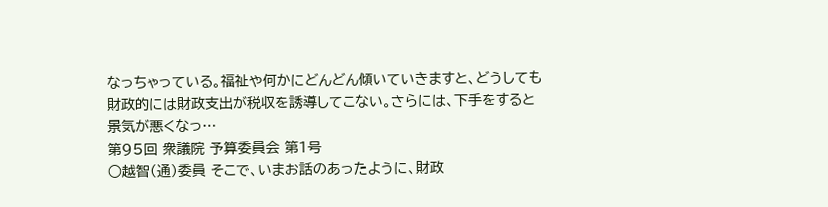なっちゃっている。福祉や何かにどんどん傾いていきますと、どうしても財政的には財政支出が税収を誘導してこない。さらには、下手をすると景気が悪くなっ…
第95回 衆議院 予算委員会 第1号
○越智(通)委員 そこで、いまお話のあったように、財政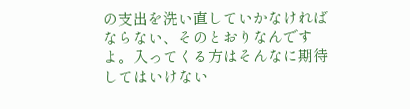の支出を洗い直していかなければならない、そのとおりなんですよ。入ってくる方はそんなに期待してはいけない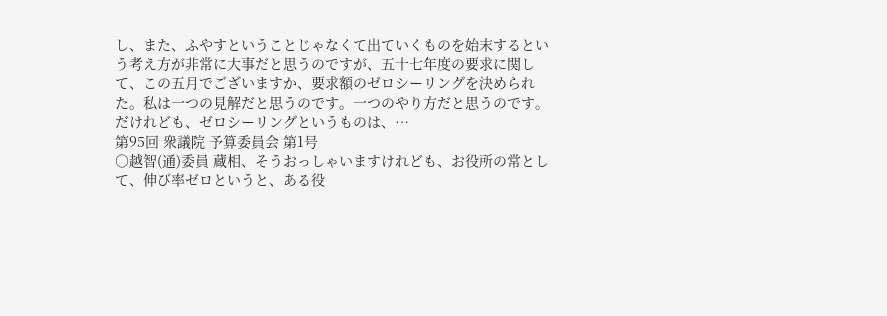し、また、ふやすということじゃなくて出ていくものを始末するという考え方が非常に大事だと思うのですが、五十七年度の要求に関して、この五月でございますか、要求額のゼロシーリングを決められた。私は一つの見解だと思うのです。一つのやり方だと思うのです。だけれども、ゼロシーリングというものは、…
第95回 衆議院 予算委員会 第1号
○越智(通)委員 蔵相、そうおっしゃいますけれども、お役所の常として、伸び率ゼロというと、ある役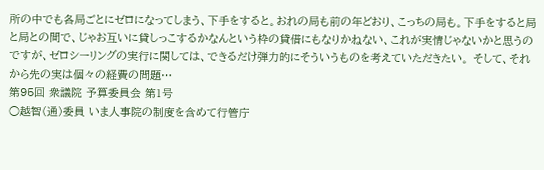所の中でも各局ごとにゼロになってしまう、下手をすると。おれの局も前の年どおり、こっちの局も。下手をすると局と局との間で、じゃお互いに貸しっこするかなんという枠の貸借にもなりかねない、これが実情じゃないかと思うのですが、ゼロシーリングの実行に関しては、できるだけ弾力的にそういうものを考えていただきたい。 そして、それから先の実は個々の経費の問題…
第95回 衆議院 予算委員会 第1号
○越智(通)委員 いま人事院の制度を含めて行管庁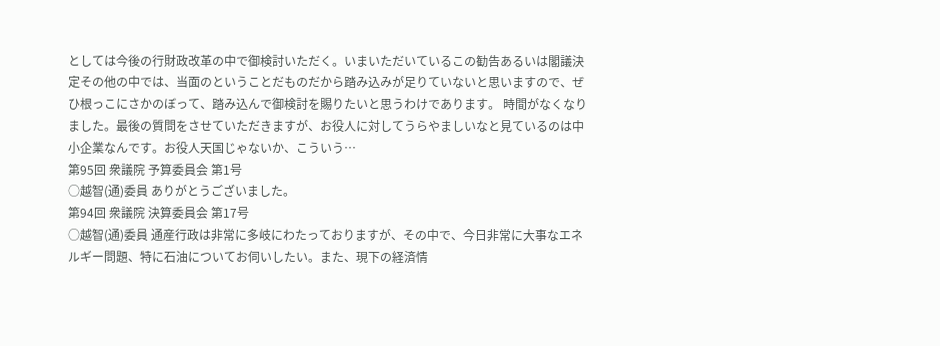としては今後の行財政改革の中で御検討いただく。いまいただいているこの勧告あるいは閣議決定その他の中では、当面のということだものだから踏み込みが足りていないと思いますので、ぜひ根っこにさかのぼって、踏み込んで御検討を賜りたいと思うわけであります。 時間がなくなりました。最後の質問をさせていただきますが、お役人に対してうらやましいなと見ているのは中小企業なんです。お役人天国じゃないか、こういう…
第95回 衆議院 予算委員会 第1号
○越智(通)委員 ありがとうございました。
第94回 衆議院 決算委員会 第17号
○越智(通)委員 通産行政は非常に多岐にわたっておりますが、その中で、今日非常に大事なエネルギー問題、特に石油についてお伺いしたい。また、現下の経済情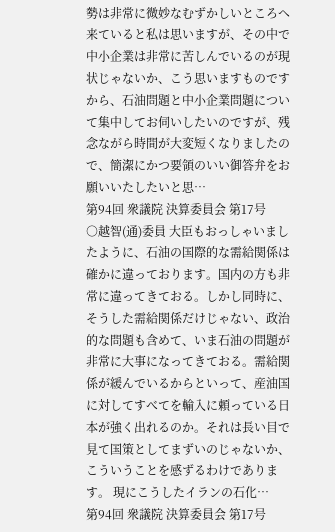勢は非常に微妙なむずかしいところへ来ていると私は思いますが、その中で中小企業は非常に苦しんでいるのが現状じゃないか、こう思いますものですから、石油問題と中小企業問題について集中してお伺いしたいのですが、残念ながら時間が大変短くなりましたので、簡潔にかつ要領のいい御答弁をお願いいたしたいと思…
第94回 衆議院 決算委員会 第17号
○越智(通)委員 大臣もおっしゃいましたように、石油の国際的な需給関係は確かに違っております。国内の方も非常に違ってきておる。しかし同時に、そうした需給関係だけじゃない、政治的な問題も含めて、いま石油の問題が非常に大事になってきておる。需給関係が緩んでいるからといって、産油国に対してすべてを輸入に頼っている日本が強く出れるのか。それは長い目で見て国策としてまずいのじゃないか、こういうことを感ずるわけであります。 現にこうしたイランの石化…
第94回 衆議院 決算委員会 第17号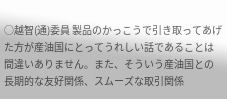○越智(通)委員 製品のかっこうで引き取ってあげた方が産油国にとってうれしい話であることは間違いありません。また、そういう産油国との長期的な友好関係、スムーズな取引関係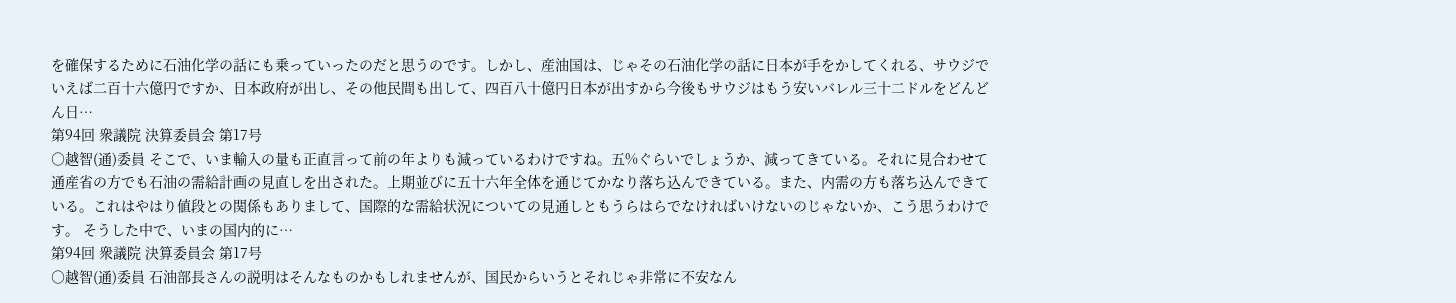を確保するために石油化学の話にも乗っていったのだと思うのです。しかし、産油国は、じゃその石油化学の話に日本が手をかしてくれる、サウジでいえば二百十六億円ですか、日本政府が出し、その他民間も出して、四百八十億円日本が出すから今後もサウジはもう安いバレル三十二ドルをどんどん日…
第94回 衆議院 決算委員会 第17号
○越智(通)委員 そこで、いま輸入の量も正直言って前の年よりも減っているわけですね。五%ぐらいでしょうか、減ってきている。それに見合わせて通産省の方でも石油の需給計画の見直しを出された。上期並びに五十六年全体を通じてかなり落ち込んできている。また、内需の方も落ち込んできている。これはやはり値段との関係もありまして、国際的な需給状況についての見通しともうらはらでなければいけないのじゃないか、こう思うわけです。 そうした中で、いまの国内的に…
第94回 衆議院 決算委員会 第17号
○越智(通)委員 石油部長さんの説明はそんなものかもしれませんが、国民からいうとそれじゃ非常に不安なん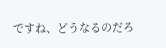ですね、どうなるのだろ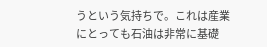うという気持ちで。これは産業にとっても石油は非常に基礎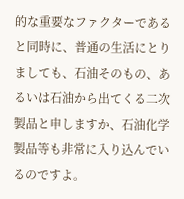的な重要なファクターであると同時に、普通の生活にとりましても、石油そのもの、あるいは石油から出てくる二次製品と申しますか、石油化学製品等も非常に入り込んでいるのですよ。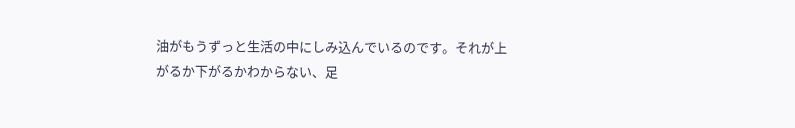油がもうずっと生活の中にしみ込んでいるのです。それが上がるか下がるかわからない、足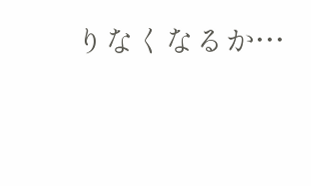りなくなるか…